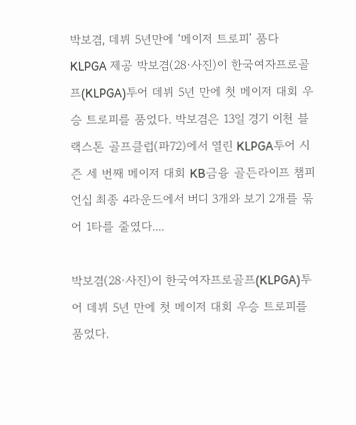박보겸, 데뷔 5년만에 ‘메이저 트로피’ 품다
KLPGA 제공 박보겸(28·사진)이 한국여자프로골프(KLPGA)투어 데뷔 5년 만에 첫 메이저 대회 우승 트로피를 품었다. 박보겸은 13일 경기 이천 블랙스톤 골프클럽(파72)에서 열린 KLPGA투어 시즌 세 번째 메이저 대회 KB금융 골든라이프 챔피언십 최종 4라운드에서 버디 3개와 보기 2개를 묶어 1타를 줄였다....

박보겸(28·사진)이 한국여자프로골프(KLPGA)투어 데뷔 5년 만에 첫 메이저 대회 우승 트로피를 품었다.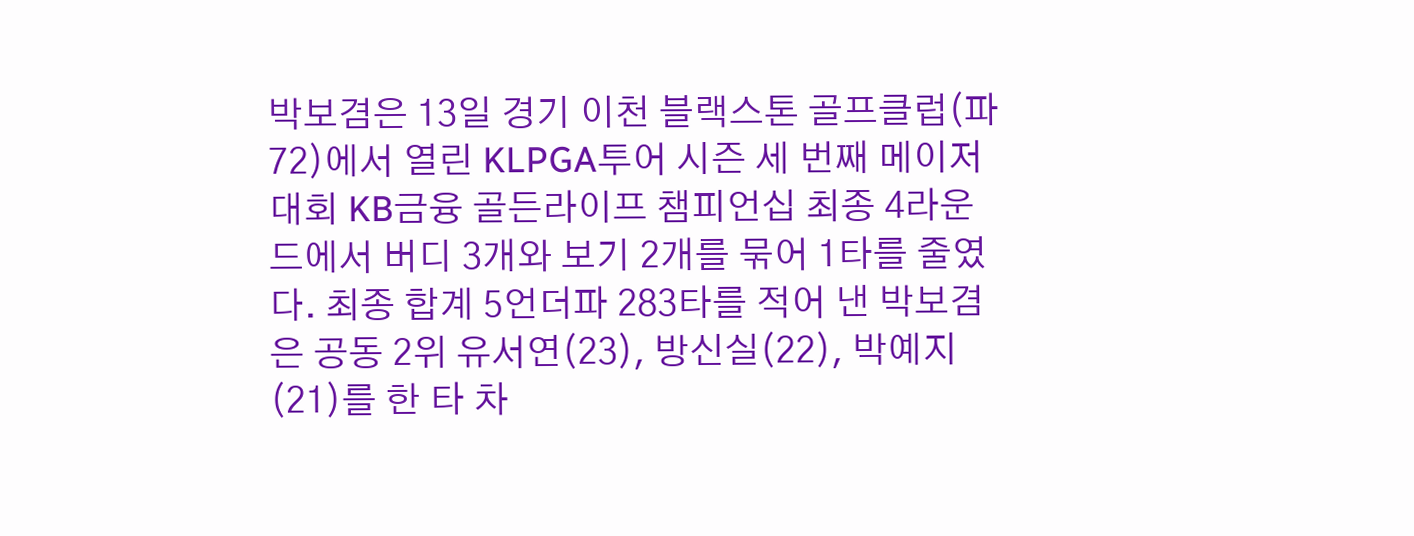박보겸은 13일 경기 이천 블랙스톤 골프클럽(파72)에서 열린 KLPGA투어 시즌 세 번째 메이저 대회 KB금융 골든라이프 챔피언십 최종 4라운드에서 버디 3개와 보기 2개를 묶어 1타를 줄였다. 최종 합계 5언더파 283타를 적어 낸 박보겸은 공동 2위 유서연(23), 방신실(22), 박예지(21)를 한 타 차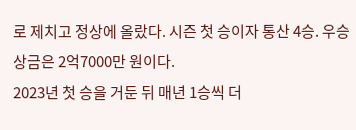로 제치고 정상에 올랐다. 시즌 첫 승이자 통산 4승. 우승 상금은 2억7000만 원이다.
2023년 첫 승을 거둔 뒤 매년 1승씩 더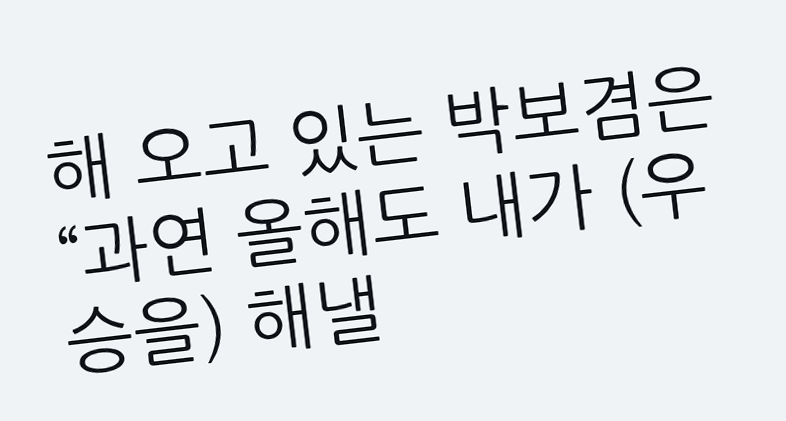해 오고 있는 박보겸은 “과연 올해도 내가 (우승을) 해낼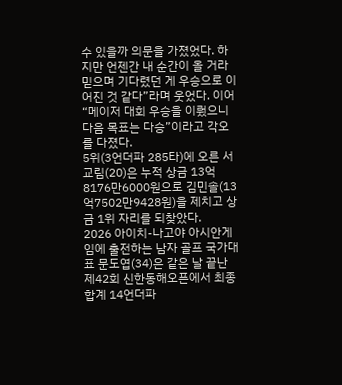수 있을까 의문을 가졌었다. 하지만 언젠간 내 순간이 올 거라 믿으며 기다렸던 게 우승으로 이어진 것 같다”라며 웃었다. 이어 “메이저 대회 우승을 이뤘으니 다음 목표는 다승”이라고 각오를 다졌다.
5위(3언더파 285타)에 오른 서교림(20)은 누적 상금 13억8176만6000원으로 김민솔(13억7502만9428원)을 제치고 상금 1위 자리를 되찾았다.
2026 아이치-나고야 아시안게임에 출전하는 남자 골프 국가대표 문도엽(34)은 같은 날 끝난 제42회 신한동해오픈에서 최종 합계 14언더파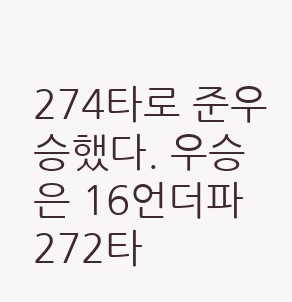274타로 준우승했다. 우승은 16언더파 272타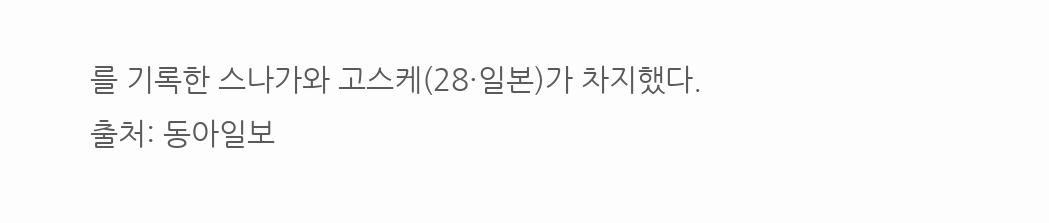를 기록한 스나가와 고스케(28·일본)가 차지했다.
출처: 동아일보